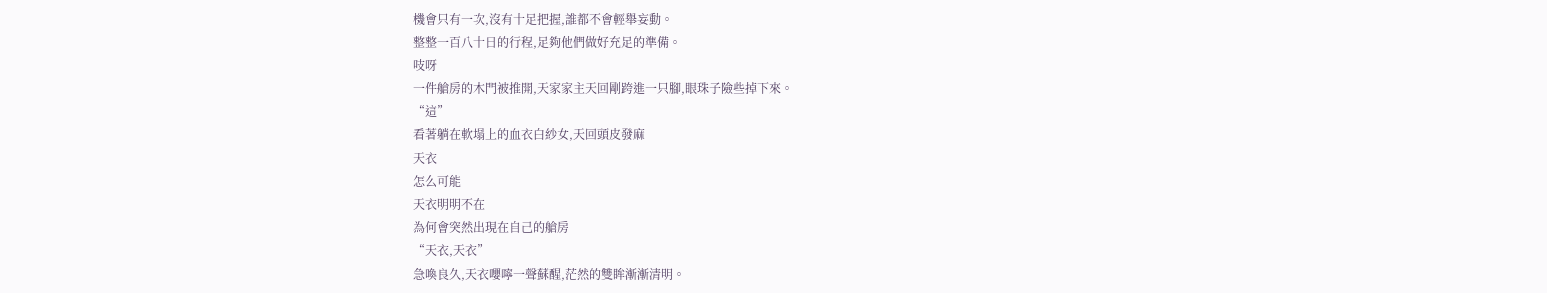機會只有一次,沒有十足把握,誰都不會輕舉妄動。
整整一百八十日的行程,足夠他們做好充足的準備。
吱呀
一件艙房的木門被推開,天家家主天回剛跨進一只腳,眼珠子險些掉下來。
“這”
看著躺在軟塌上的血衣白紗女,天回頭皮發麻
天衣
怎么可能
天衣明明不在
為何會突然出現在自己的艙房
“天衣,天衣”
急喚良久,天衣嚶嚀一聲蘇醒,茫然的雙眸漸漸清明。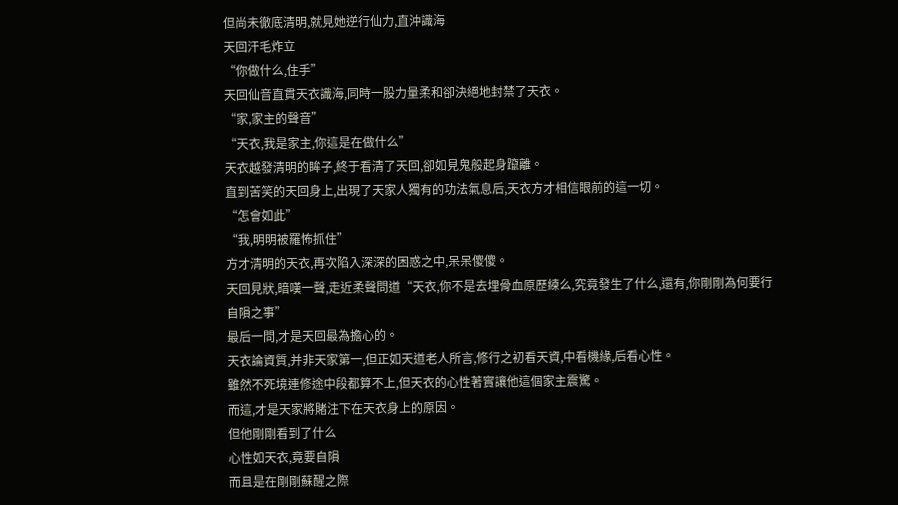但尚未徹底清明,就見她逆行仙力,直沖識海
天回汗毛炸立
“你做什么,住手”
天回仙音直貫天衣識海,同時一股力量柔和卻決絕地封禁了天衣。
“家,家主的聲音”
“天衣,我是家主,你這是在做什么”
天衣越發清明的眸子,終于看清了天回,卻如見鬼般起身躥離。
直到苦笑的天回身上,出現了天家人獨有的功法氣息后,天衣方才相信眼前的這一切。
“怎會如此”
“我,明明被羅怖抓住”
方才清明的天衣,再次陷入深深的困惑之中,呆呆傻傻。
天回見狀,暗嘆一聲,走近柔聲問道“天衣,你不是去埋骨血原歷練么,究竟發生了什么,還有,你剛剛為何要行自隕之事”
最后一問,才是天回最為擔心的。
天衣論資質,并非天家第一,但正如天道老人所言,修行之初看天資,中看機緣,后看心性。
雖然不死境連修途中段都算不上,但天衣的心性著實讓他這個家主震驚。
而這,才是天家將賭注下在天衣身上的原因。
但他剛剛看到了什么
心性如天衣,竟要自隕
而且是在剛剛蘇醒之際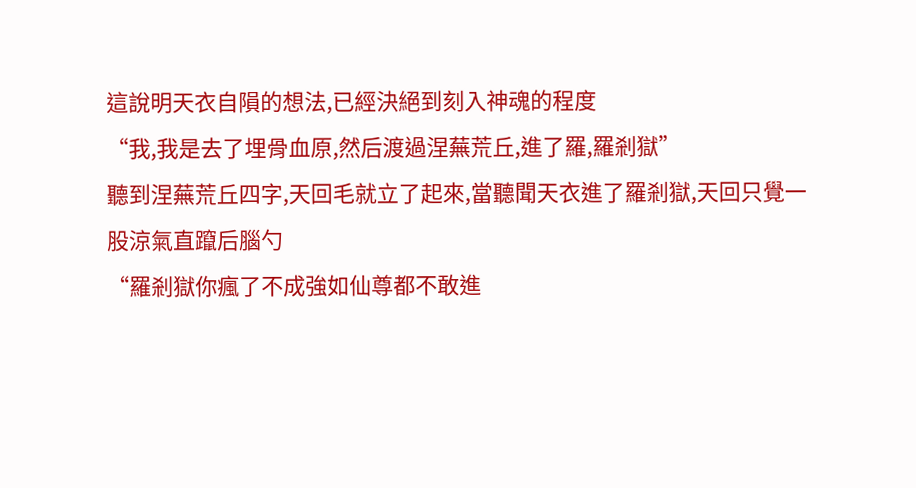這說明天衣自隕的想法,已經決絕到刻入神魂的程度
“我,我是去了埋骨血原,然后渡過涅蕪荒丘,進了羅,羅剎獄”
聽到涅蕪荒丘四字,天回毛就立了起來,當聽聞天衣進了羅剎獄,天回只覺一股涼氣直躥后腦勺
“羅剎獄你瘋了不成強如仙尊都不敢進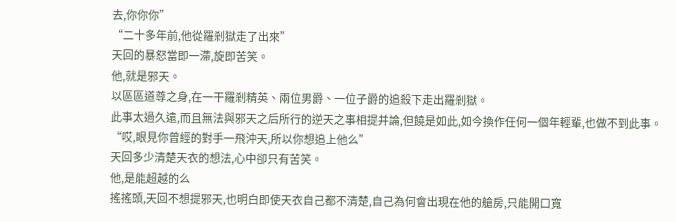去,你你你”
“二十多年前,他從羅剎獄走了出來”
天回的暴怒當即一滯,旋即苦笑。
他,就是邪天。
以區區道尊之身,在一干羅剎精英、兩位男爵、一位子爵的追殺下走出羅剎獄。
此事太過久遠,而且無法與邪天之后所行的逆天之事相提并論,但饒是如此,如今換作任何一個年輕輩,也做不到此事。
“哎,眼見你曾經的對手一飛沖天,所以你想追上他么”
天回多少清楚天衣的想法,心中卻只有苦笑。
他,是能超越的么
搖搖頭,天回不想提邪天,也明白即使天衣自己都不清楚,自己為何會出現在他的艙房,只能開口寬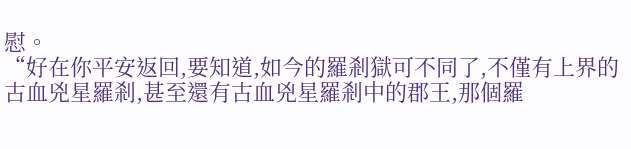慰。
“好在你平安返回,要知道,如今的羅剎獄可不同了,不僅有上界的古血兇星羅剎,甚至還有古血兇星羅剎中的郡王,那個羅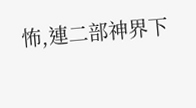怖,連二部神界下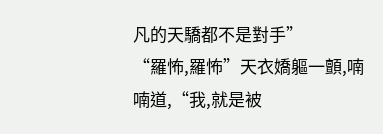凡的天驕都不是對手”
“羅怖,羅怖”天衣嬌軀一顫,喃喃道,“我,就是被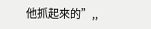他抓起來的”,,